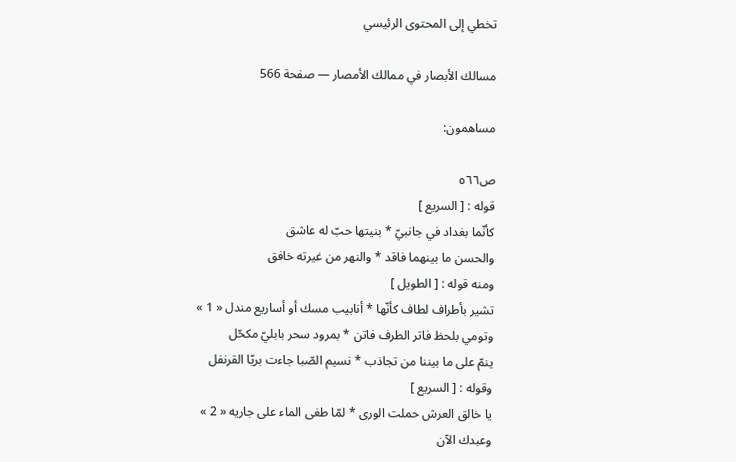تخطي إلى المحتوى الرئيسي

مسالك الأبصار في ممالك الأمصار — صفحة 566

مساهمون:

ص٥٦٦
قوله : [ السريع ]
كأنّما بغداد في جانبيّ * بنيتها حبّ له عاشق
والحسن ما بينهما فاقد * والنهر من غيرته خافق
ومنه قوله : [ الطويل ]
تشير بأطراف لطاف كأنّها * أنابيب مسك أو أساريع مندل « 1 »
وتومي بلحظ فاتر الطرف فاتن * بمرود سحر بابليّ مكحّل
ينمّ على ما بيننا من تجاذب * نسيم الصّبا جاءت بريّا القرنفل
وقوله : [ السريع ]
يا خالق العرش حملت الورى * لمّا طغى الماء على جاريه « 2 »
وعبدك الآن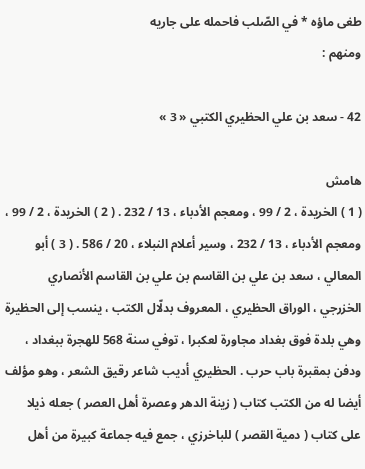طغى ماؤه * في الصّلب فاحمله على جاريه
ومنهم :

42 - سعد بن علي الحظيري الكتبي « 3 »

هامش
( 1 ) الخريدة ، 2 / 99 ، ومعجم الأدباء ، 13 / 232 . ( 2 ) الخريدة ، 2 / 99 ، ومعجم الأدباء ، 13 / 232 ، وسير أعلام النبلاء ، 20 / 586 . ( 3 ) أبو المعالي ، سعد بن علي بن القاسم بن علي بن القاسم الأنصاري الخزرجي ، الوراق الحظيري ، المعروف بدلّال الكتب ، ينسب إلى الحظيرة وهي بلدة فوق بغداد مجاورة لعكبرا ، توفي سنة 568 للهجرة ببغداد ، ودفن بمقبرة باب حرب . الحظيري أديب شاعر رقيق الشعر ، وهو مؤلف أيضا له من الكتب كتاب ( زينة الدهر وعصرة أهل العصر ) جعله ذيلا على كتاب ( دمية القصر ) للباخرزي ، جمع فيه جماعة كبيرة من أهل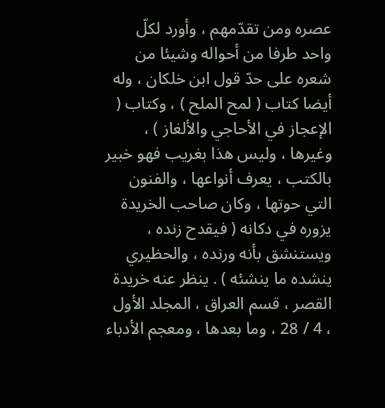عصره ومن تقدّمهم ، وأورد لكلّ واحد طرفا من أحواله وشيئا من شعره على حدّ قول ابن خلكان ، وله أيضا كتاب ( لمح الملح ) ، وكتاب ( الإعجاز في الأحاجي والألغاز ) ، وغيرها ، وليس هذا بغريب فهو خبير بالكتب ، يعرف أنواعها ، والفنون التي حوتها ، وكان صاحب الخريدة يزوره في دكانه ( فيقدح زنده ، ويستنشق بأنه ورنده ، والحظيري ينشده ما ينشئه ) . ينظر عنه خريدة القصر ، قسم العراق ، المجلد الأول ، 4 / 28 ، وما بعدها ، ومعجم الأدباء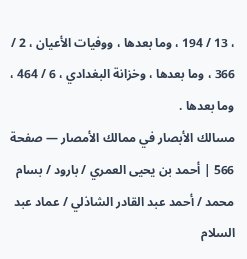، 13 / 194 ، وما بعدها ، ووفيات الأعيان ، 2 / 366 ، وما بعدها ، وخزانة البغدادي ، 6 / 464 ، وما بعدها .
مسالك الأبصار في ممالك الأمصار — صفحة 566 | أحمد بن يحيى العمري / بارود / بسام محمد / أحمد عبد القادر الشاذلي / عماد عبد السلام